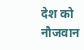देश को नौजवान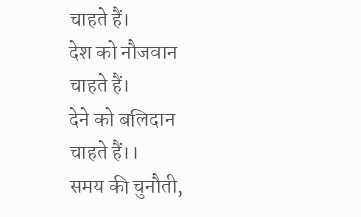चाहते हैं।
देश को नौजवान चाहते हैं।
देने को बलिदान चाहते हैं।।
समय की चुनौती,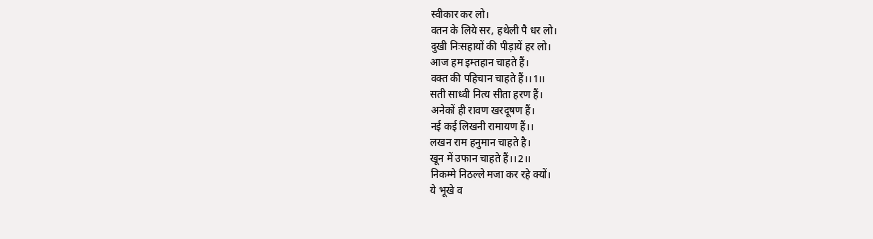स्वीकार कर लो।
वतन के लिये सर, हथेली पै धर लो।
दुखी निःसहायों की पीड़ायें हर लो।
आज हम इम्तहान चाहते हैं।
वक्त की पहिचान चाहते हैं।।1।।
सती साध्वी नित्य सीता हरण हैं।
अनेकों ही रावण खरदूषण हैं।
नई कई लिखनी रामायण हैं।।
लखन राम हनुमान चाहते है।
खून में उफान चाहते हैं।।2।।
निकम्मे निठल्ले मजा कर रहे क्यों।
ये भूखे व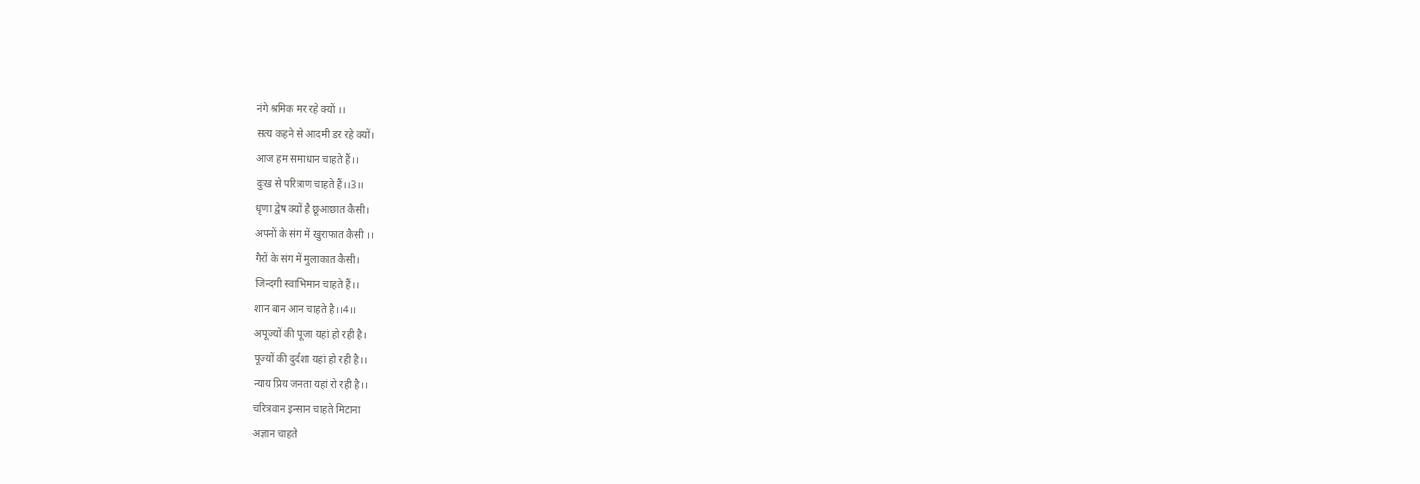नंगे श्रमिक मर रहे क्यों ।।
सत्य कहने से आदमी डर रहे क्यों।
आज हम समाधान चाहते हैं।।
दुःख से परित्राण चाहते हैं।।3।।
धृणा द्वेष क्यों है छूआछात कैसी।
अपनों के संग में खुराफात कैसी ।।
गैरों के संग में मुलाकात कैसी।
जिन्दगी स्वाभिमान चाहते हैं।।
शान बान आन चाहते है।।4।।
अपूज्यों की पूजा यहां हो रही है।
पूज्यों की दुर्दशा यहां हो रही है।।
न्याय प्रिय जनता यहां रो रही है।।
चरित्रवान इन्सान चाहते मिटाना
अज्ञान चाहते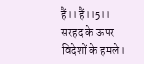हैं।। हैं।।5।।
सरहद के ऊपर विदेशों के हमले।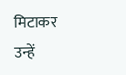मिटाकर उन्हें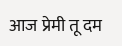आज प्रेमी तू दम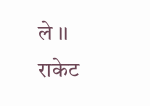ले ।।
राकेट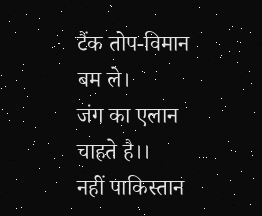टैंक तोप-विमान बम ले।
जंग का एलान चाहते है।।
नहीं पाकिस्तान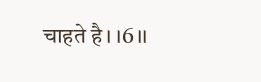चाहते है। ।6।।